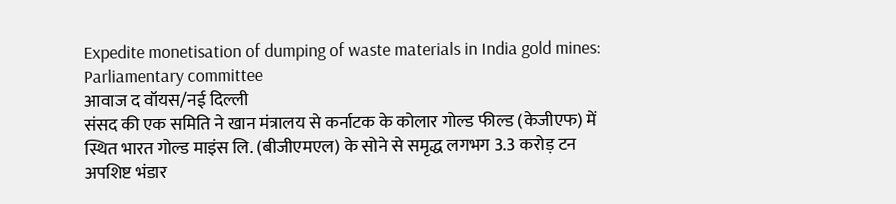Expedite monetisation of dumping of waste materials in India gold mines: Parliamentary committee
आवाज द वॉयस/नई दिल्ली
संसद की एक समिति ने खान मंत्रालय से कर्नाटक के कोलार गोल्ड फील्ड (केजीएफ) में स्थित भारत गोल्ड माइंस लि. (बीजीएमएल) के सोने से समृद्ध लगभग 3.3 करोड़ टन अपशिष्ट भंडार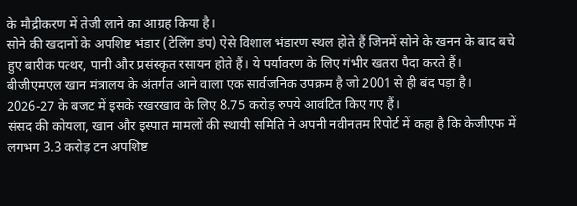के मौद्रीकरण में तेजी लाने का आग्रह किया है।
सोने की खदानों के अपशिष्ट भंडार (टेलिंग डंप) ऐसे विशाल भंडारण स्थल होते हैं जिनमें सोने के खनन के बाद बचे हुए बारीक पत्थर, पानी और प्रसंस्कृत रसायन होते हैं। ये पर्यावरण के लिए गंभीर खतरा पैदा करते हैं।
बीजीएमएल खान मंत्रालय के अंतर्गत आने वाला एक सार्वजनिक उपक्रम है जो 2001 से ही बंद पड़ा है। 2026-27 के बजट में इसके रखरखाव के लिए 8.75 करोड़ रुपये आवंटित किए गए हैं।
संसद की कोयला, खान और इस्पात मामलों की स्थायी समिति ने अपनी नवीनतम रिपोर्ट में कहा है कि केजीएफ में लगभग 3.3 करोड़ टन अपशिष्ट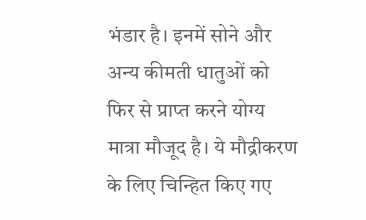भंडार है। इनमें सोने और अन्य कीमती धातुओं को फिर से प्राप्त करने योग्य मात्रा मौजूद है। ये मौद्रीकरण के लिए चिन्हित किए गए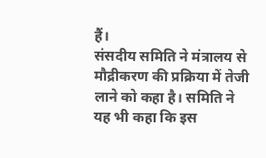हैं।
संसदीय समिति ने मंत्रालय से मौद्रीकरण की प्रक्रिया में तेजी लाने को कहा है। समिति ने यह भी कहा कि इस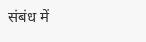संबंध में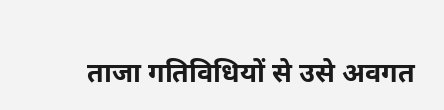ताजा गतिविधियों से उसे अवगत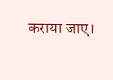कराया जाए।